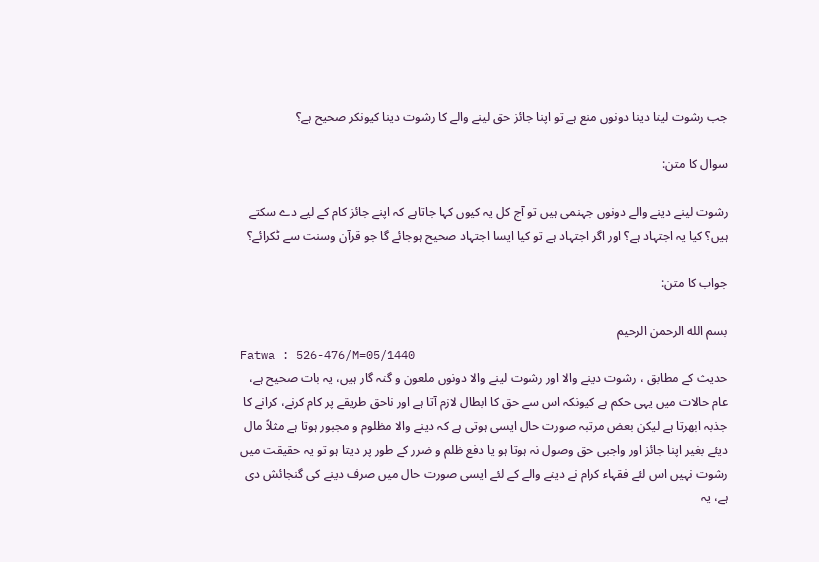جب رشوت لینا دینا دونوں منع ہے تو اپنا جائز حق لینے والے كا رشوت دینا كیونكر صحیح ہے؟

سوال کا متن:

رشوت لینے دینے والے دونوں جہنمی ہیں تو آج کل یہ کیوں کہا جاتاہے کہ اپنے جائز کام کے لیے دے سکتے ہیں؟ کیا یہ اجتہاد ہے؟ اور اگر اجتہاد ہے تو کیا ایسا اجتہاد صحیح ہوجائے گا جو قرآن وسنت سے ٹکرائے؟

جواب کا متن:

بسم الله الرحمن الرحيم
Fatwa : 526-476/M=05/1440
حدیث کے مطابق ، رشوت دینے والا اور رشوت لینے والا دونوں ملعون و گنہ گار ہیں، یہ بات صحیح ہے، عام حالات میں یہی حکم ہے کیونکہ اس سے حق کا ابطال لازم آتا ہے اور ناحق طریقے پر کام کرنے، کرانے کا جذبہ ابھرتا ہے لیکن بعض مرتبہ صورت حال ایسی ہوتی ہے کہ دینے والا مظلوم و مجبور ہوتا ہے مثلاً مال دیئے بغیر اپنا جائز اور واجبی حق وصول نہ ہوتا ہو یا دفع ظلم و ضرر کے طور پر دیتا ہو تو یہ حقیقت میں رشوت نہیں اس لئے فقہاء کرام نے دینے والے کے لئے ایسی صورت حال میں صرف دینے کی گنجائش دی ہے، یہ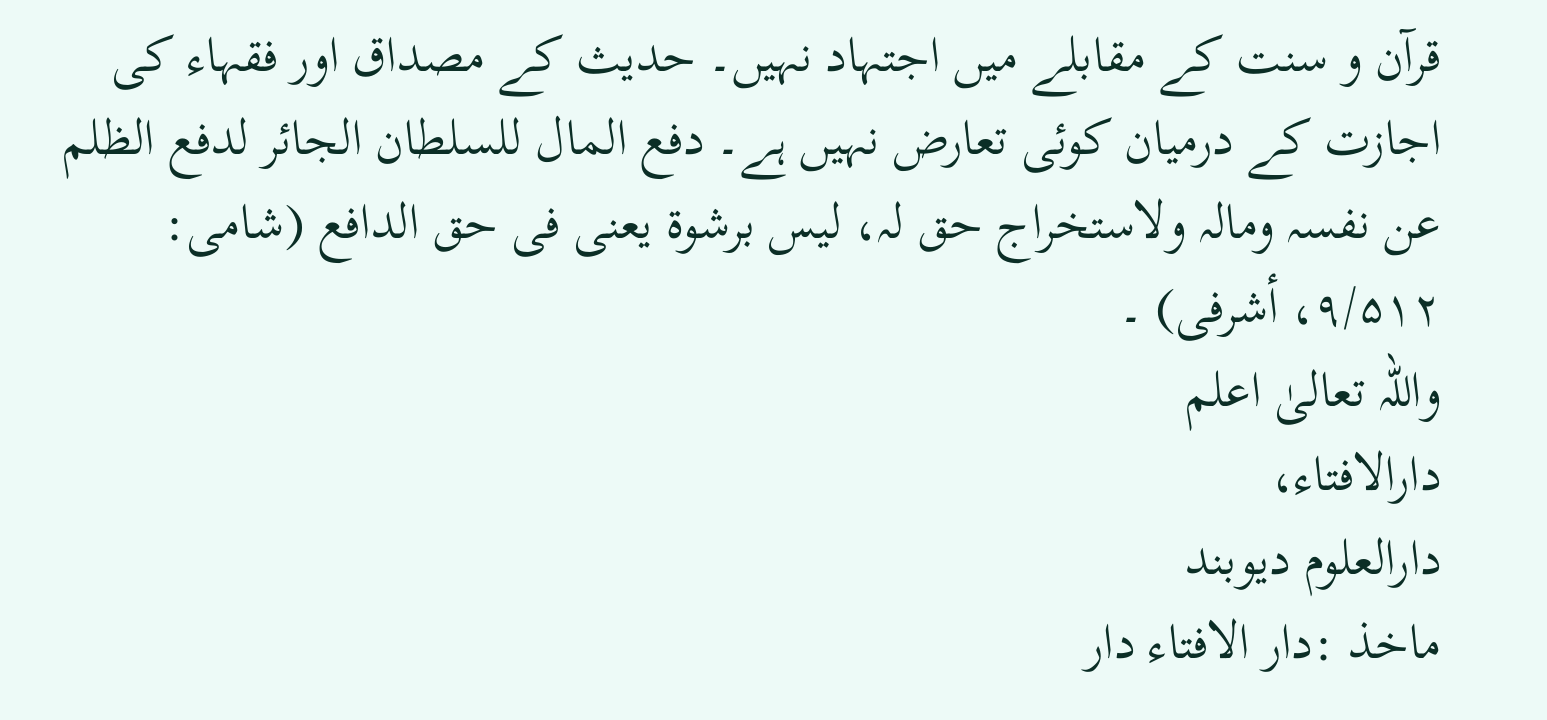قرآن و سنت کے مقابلے میں اجتہاد نہیں۔ حدیث کے مصداق اور فقہاء کی اجازت کے درمیان کوئی تعارض نہیں ہے۔ دفع المال للسلطان الجائر لدفع الظلم عن نفسہ ومالہ ولاستخراج حق لہ، لیس برشوة یعنی فی حق الدافع (شامی: ۹/۵۱۲، أشرفی) ۔
واللہ تعالیٰ اعلم
دارالافتاء،
دارالعلوم دیوبند
ماخذ :دار الافتاء دار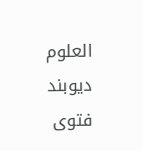العلوم دیوبند
فتوی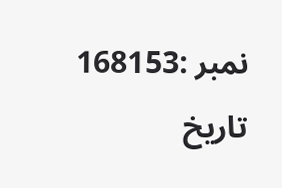نمبر :168153
تاریخ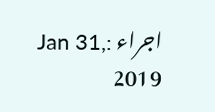اجراء :Jan 31, 2019